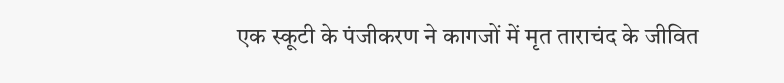एक स्कूटी के पंजीकरण ने कागजों में मृत ताराचंद के जीवित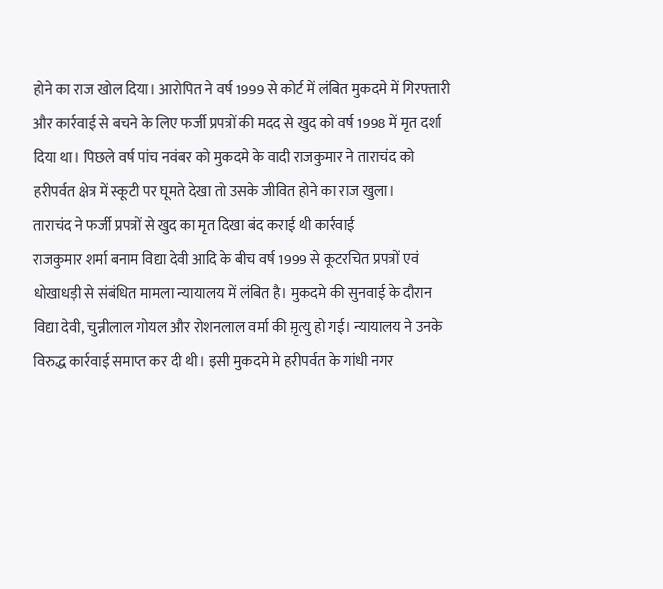होने का राज खोल दिया। आरोपित ने वर्ष 1999 से कोर्ट में लंबित मुकदमे में गिरफ्तारी और कार्रवाई से बचने के लिए फर्जी प्रपत्रों की मदद से खुद को वर्ष 1998 में मृत दर्शा दिया था। पिछले वर्ष पांच नवंबर को मुकदमे के वादी राजकुमार ने ताराचंद को हरीपर्वत क्षेत्र में स्कूटी पर घूमते देखा तो उसके जीवित होने का राज खुला।
ताराचंद ने फर्जी प्रपत्रों से खुद का मृत दिखा बंद कराई थी कार्रवाई
राजकुमार शर्मा बनाम विद्या देवी आदि के बीच वर्ष 1999 से कूटरचित प्रपत्रों एवं धोखाधड़ी से संबंधित मामला न्यायालय में लंबित है। मुकदमे की सुनवाई के दौरान विद्या देवी, चुन्नीलाल गोयल और रोशनलाल वर्मा की म़ृत्यु हो गई। न्यायालय ने उनके विरुद्ध कार्रवाई समाप्त कर दी थी। इसी मुकदमे मे हरीपर्वत के गांधी नगर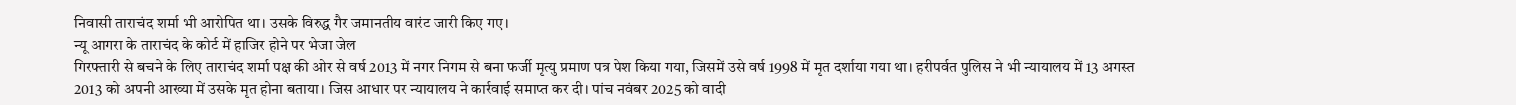निवासी ताराचंद शर्मा भी आरोपित था। उसके विरुद्ध गैर जमानतीय वारंट जारी किए गए।
न्यू आगरा के ताराचंद के कोर्ट में हाजिर होने पर भेजा जेल
गिरफ्तारी से बचने के लिए ताराचंद शर्मा पक्ष की ओर से वर्ष 2013 में नगर निगम से बना फर्जी मृत्यु प्रमाण पत्र पेश किया गया, जिसमें उसे वर्ष 1998 में मृत दर्शाया गया था। हरीपर्वत पुलिस ने भी न्यायालय में 13 अगस्त 2013 को अपनी आख्या में उसके मृत होना बताया। जिस आधार पर न्यायालय ने कार्रवाई समाप्त कर दी। पांच नवंबर 2025 को वादी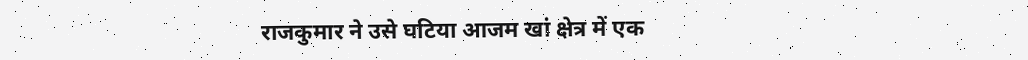राजकुमार ने उसे घटिया आजम खां क्षेत्र में एक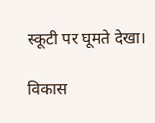स्कूटी पर घूमते देखा।

विकास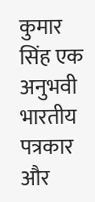कुमार सिंह एक अनुभवी भारतीय पत्रकार और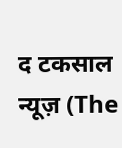द टकसाल न्यूज़ (The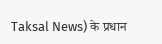Taksal News) के प्रधान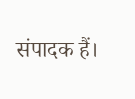संपादक हैं।